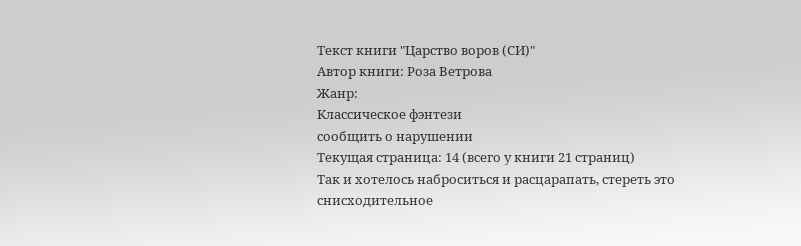Текст книги "Царство воров (СИ)"
Автор книги: Роза Ветрова
Жанр:
Классическое фэнтези
сообщить о нарушении
Текущая страница: 14 (всего у книги 21 страниц)
Так и хотелось наброситься и расцарапать, стереть это снисходительное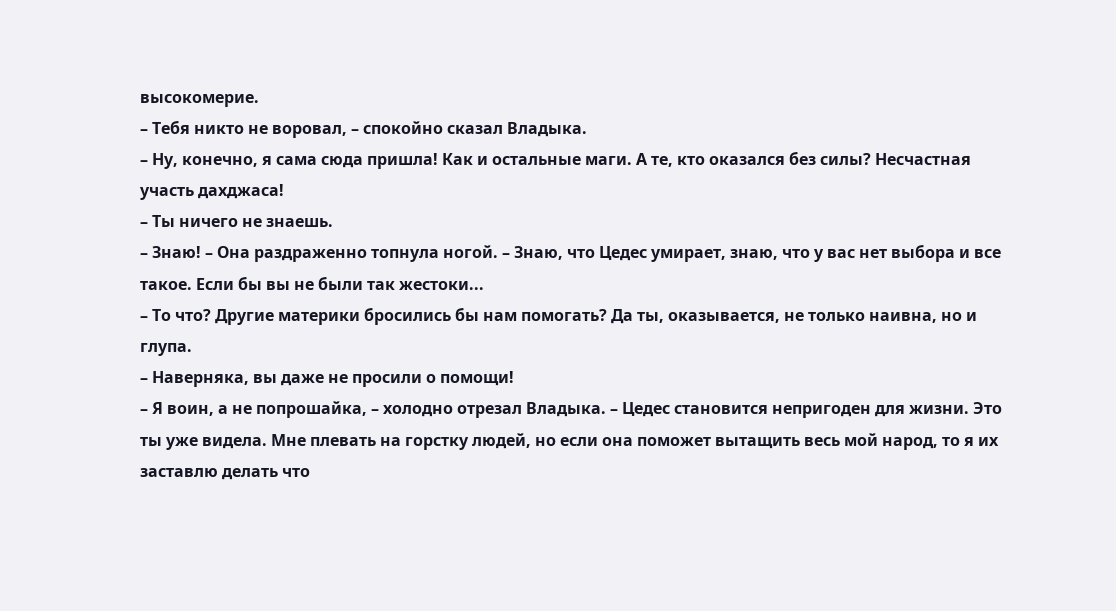высокомерие.
– Тебя никто не воровал, – спокойно сказал Владыка.
– Ну, конечно, я сама сюда пришла! Как и остальные маги. А те, кто оказался без силы? Несчастная участь дахджаса!
– Ты ничего не знаешь.
– Знаю! – Она раздраженно топнула ногой. – Знаю, что Цедес умирает, знаю, что у вас нет выбора и все такое. Если бы вы не были так жестоки...
– То что? Другие материки бросились бы нам помогать? Да ты, оказывается, не только наивна, но и глупа.
– Наверняка, вы даже не просили о помощи!
– Я воин, а не попрошайка, – холодно отрезал Владыка. – Цедес становится непригоден для жизни. Это ты уже видела. Мне плевать на горстку людей, но если она поможет вытащить весь мой народ, то я их заставлю делать что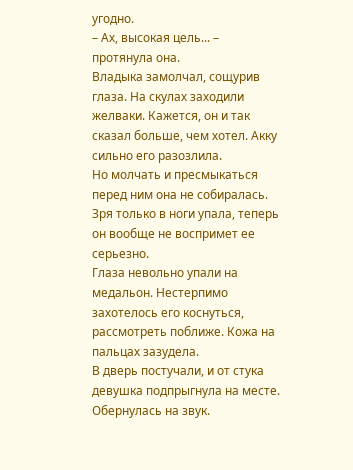угодно.
– Ах, высокая цель... – протянула она.
Владыка замолчал, сощурив глаза. На скулах заходили желваки. Кажется, он и так сказал больше, чем хотел. Акку сильно его разозлила.
Но молчать и пресмыкаться перед ним она не собиралась. Зря только в ноги упала, теперь он вообще не воспримет ее серьезно.
Глаза невольно упали на медальон. Нестерпимо захотелось его коснуться, рассмотреть поближе. Кожа на пальцах зазудела.
В дверь постучали, и от стука девушка подпрыгнула на месте. Обернулась на звук.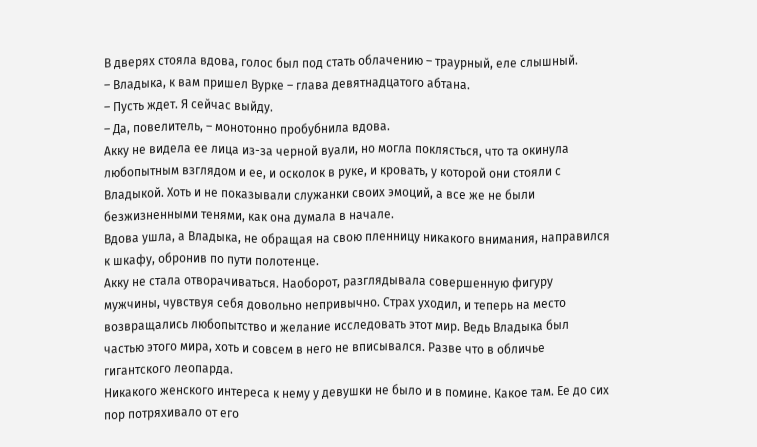В дверях стояла вдова, голос был под стать облачению – траурный, еле слышный.
– Владыка, к вам пришел Вурке – глава девятнадцатого абтана.
– Пусть ждет. Я сейчас выйду.
– Да, повелитель, – монотонно пробубнила вдова.
Акку не видела ее лица из-за черной вуали, но могла поклясться, что та окинула любопытным взглядом и ее, и осколок в руке, и кровать, у которой они стояли с Владыкой. Хоть и не показывали служанки своих эмоций, а все же не были безжизненными тенями, как она думала в начале.
Вдова ушла, а Владыка, не обращая на свою пленницу никакого внимания, направился к шкафу, обронив по пути полотенце.
Акку не стала отворачиваться. Наоборот, разглядывала совершенную фигуру мужчины, чувствуя себя довольно непривычно. Страх уходил, и теперь на место возвращались любопытство и желание исследовать этот мир. Ведь Владыка был частью этого мира, хоть и совсем в него не вписывался. Разве что в обличье гигантского леопарда.
Никакого женского интереса к нему у девушки не было и в помине. Какое там. Ее до сих пор потряхивало от его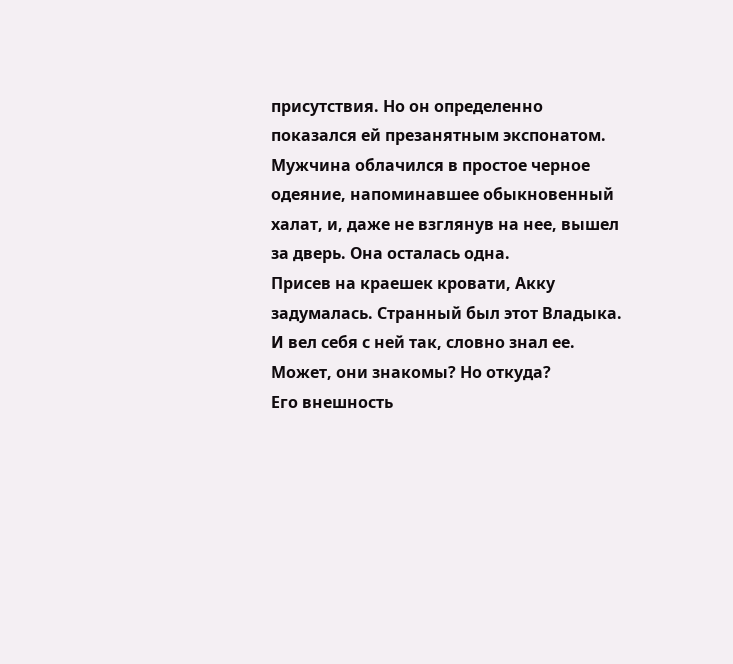присутствия. Но он определенно показался ей презанятным экспонатом.
Мужчина облачился в простое черное одеяние, напоминавшее обыкновенный халат, и, даже не взглянув на нее, вышел за дверь. Она осталась одна.
Присев на краешек кровати, Акку задумалась. Странный был этот Владыка. И вел себя с ней так, словно знал ее. Может, они знакомы? Но откуда?
Его внешность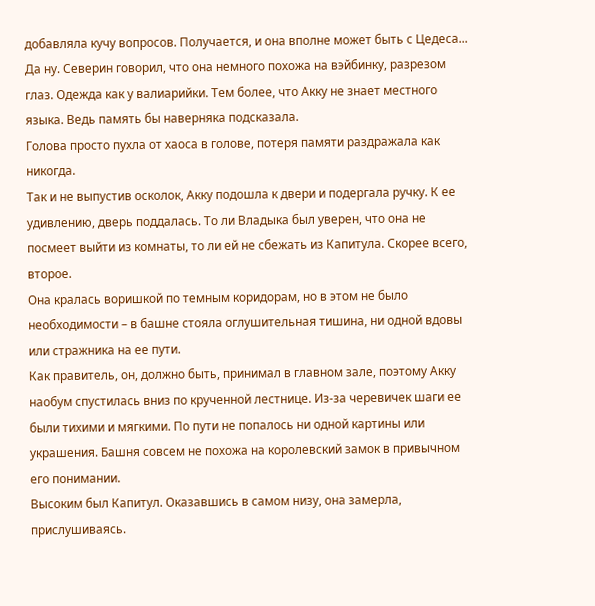добавляла кучу вопросов. Получается, и она вполне может быть с Цедеса...
Да ну. Северин говорил, что она немного похожа на вэйбинку, разрезом глаз. Одежда как у валиарийки. Тем более, что Акку не знает местного языка. Ведь память бы наверняка подсказала.
Голова просто пухла от хаоса в голове, потеря памяти раздражала как никогда.
Так и не выпустив осколок, Акку подошла к двери и подергала ручку. К ее удивлению, дверь поддалась. То ли Владыка был уверен, что она не посмеет выйти из комнаты, то ли ей не сбежать из Капитула. Скорее всего, второе.
Она кралась воришкой по темным коридорам, но в этом не было необходимости – в башне стояла оглушительная тишина, ни одной вдовы или стражника на ее пути.
Как правитель, он, должно быть, принимал в главном зале, поэтому Акку наобум спустилась вниз по крученной лестнице. Из-за черевичек шаги ее были тихими и мягкими. По пути не попалось ни одной картины или украшения. Башня совсем не похожа на королевский замок в привычном его понимании.
Высоким был Капитул. Оказавшись в самом низу, она замерла, прислушиваясь.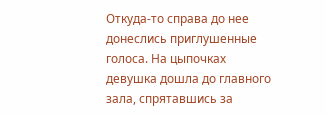Откуда-то справа до нее донеслись приглушенные голоса. На цыпочках девушка дошла до главного зала, спрятавшись за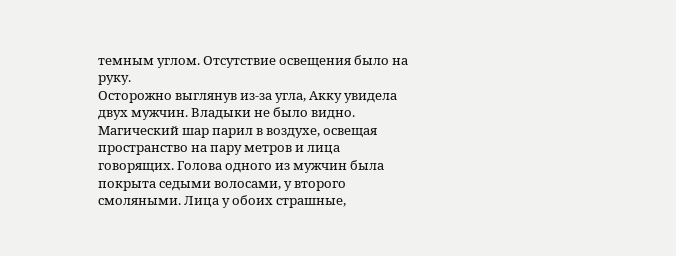темным углом. Отсутствие освещения было на руку.
Осторожно выглянув из-за угла, Акку увидела двух мужчин. Владыки не было видно.
Магический шар парил в воздухе, освещая пространство на пару метров и лица говорящих. Голова одного из мужчин была покрыта седыми волосами, у второго смоляными. Лица у обоих страшные,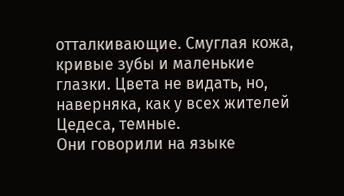отталкивающие. Смуглая кожа, кривые зубы и маленькие глазки. Цвета не видать, но, наверняка, как у всех жителей Цедеса, темные.
Они говорили на языке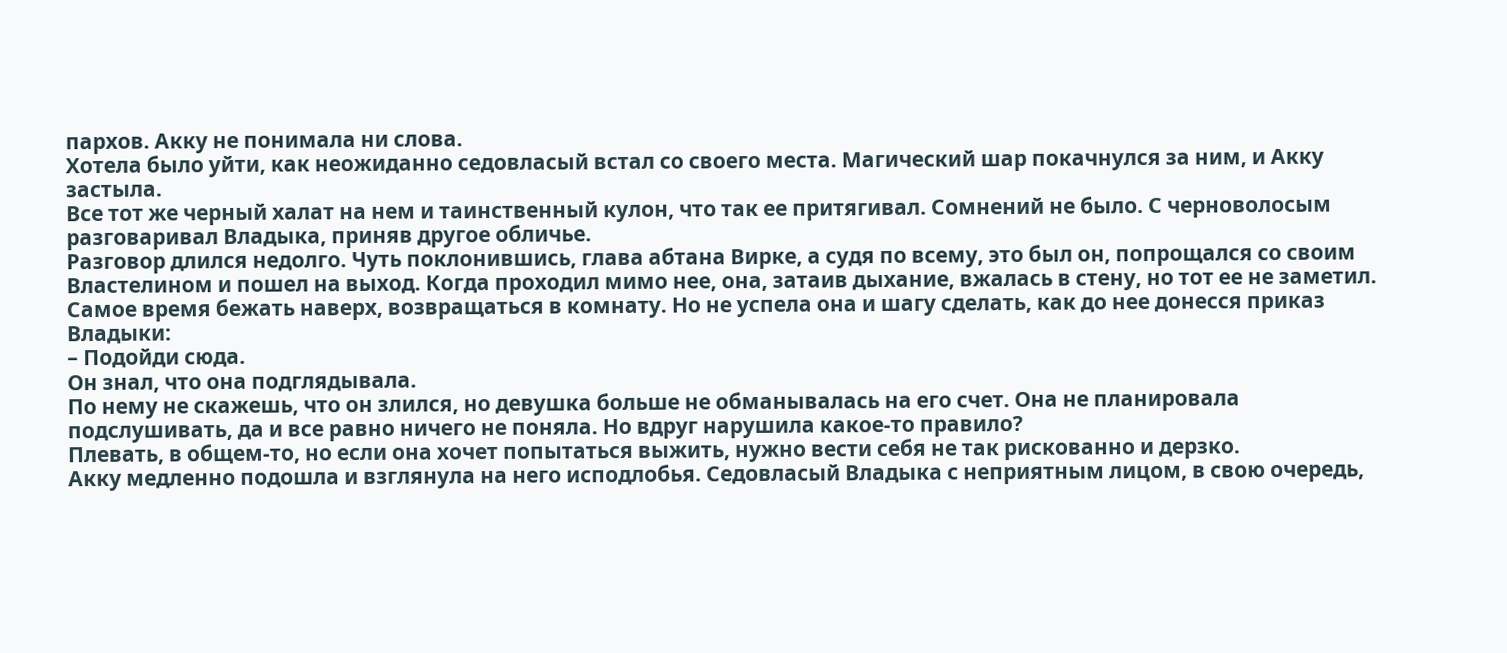пархов. Акку не понимала ни слова.
Хотела было уйти, как неожиданно седовласый встал со своего места. Магический шар покачнулся за ним, и Акку застыла.
Все тот же черный халат на нем и таинственный кулон, что так ее притягивал. Сомнений не было. С черноволосым разговаривал Владыка, приняв другое обличье.
Разговор длился недолго. Чуть поклонившись, глава абтана Вирке, а судя по всему, это был он, попрощался со своим Властелином и пошел на выход. Когда проходил мимо нее, она, затаив дыхание, вжалась в стену, но тот ее не заметил.
Самое время бежать наверх, возвращаться в комнату. Но не успела она и шагу сделать, как до нее донесся приказ Владыки:
– Подойди сюда.
Он знал, что она подглядывала.
По нему не скажешь, что он злился, но девушка больше не обманывалась на его счет. Она не планировала подслушивать, да и все равно ничего не поняла. Но вдруг нарушила какое-то правило?
Плевать, в общем-то, но если она хочет попытаться выжить, нужно вести себя не так рискованно и дерзко.
Акку медленно подошла и взглянула на него исподлобья. Седовласый Владыка с неприятным лицом, в свою очередь,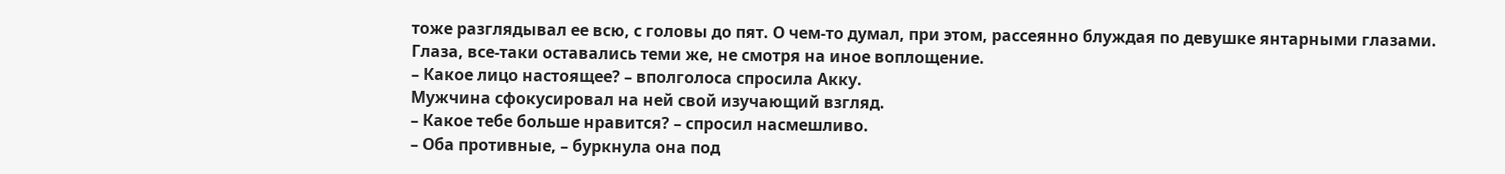тоже разглядывал ее всю, с головы до пят. О чем-то думал, при этом, рассеянно блуждая по девушке янтарными глазами. Глаза, все-таки оставались теми же, не смотря на иное воплощение.
– Какое лицо настоящее? – вполголоса спросила Акку.
Мужчина сфокусировал на ней свой изучающий взгляд.
– Какое тебе больше нравится? – спросил насмешливо.
– Оба противные, – буркнула она под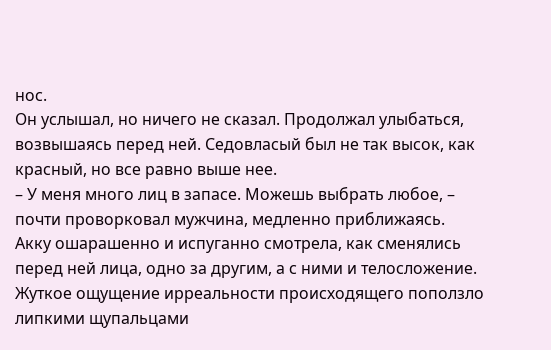нос.
Он услышал, но ничего не сказал. Продолжал улыбаться, возвышаясь перед ней. Седовласый был не так высок, как красный, но все равно выше нее.
– У меня много лиц в запасе. Можешь выбрать любое, – почти проворковал мужчина, медленно приближаясь.
Акку ошарашенно и испуганно смотрела, как сменялись перед ней лица, одно за другим, а с ними и телосложение. Жуткое ощущение ирреальности происходящего поползло липкими щупальцами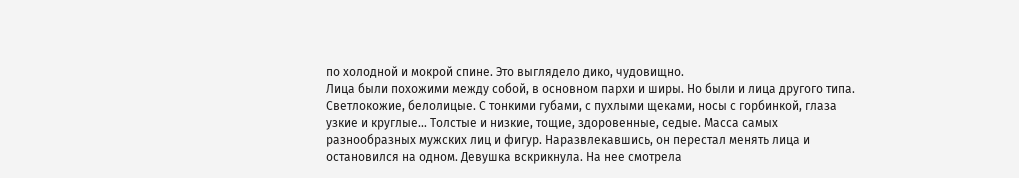по холодной и мокрой спине. Это выглядело дико, чудовищно.
Лица были похожими между собой, в основном пархи и ширы. Но были и лица другого типа. Светлокожие, белолицые. С тонкими губами, с пухлыми щеками, носы с горбинкой, глаза узкие и круглые... Толстые и низкие, тощие, здоровенные, седые. Масса самых разнообразных мужских лиц и фигур. Наразвлекавшись, он перестал менять лица и остановился на одном. Девушка вскрикнула. На нее смотрела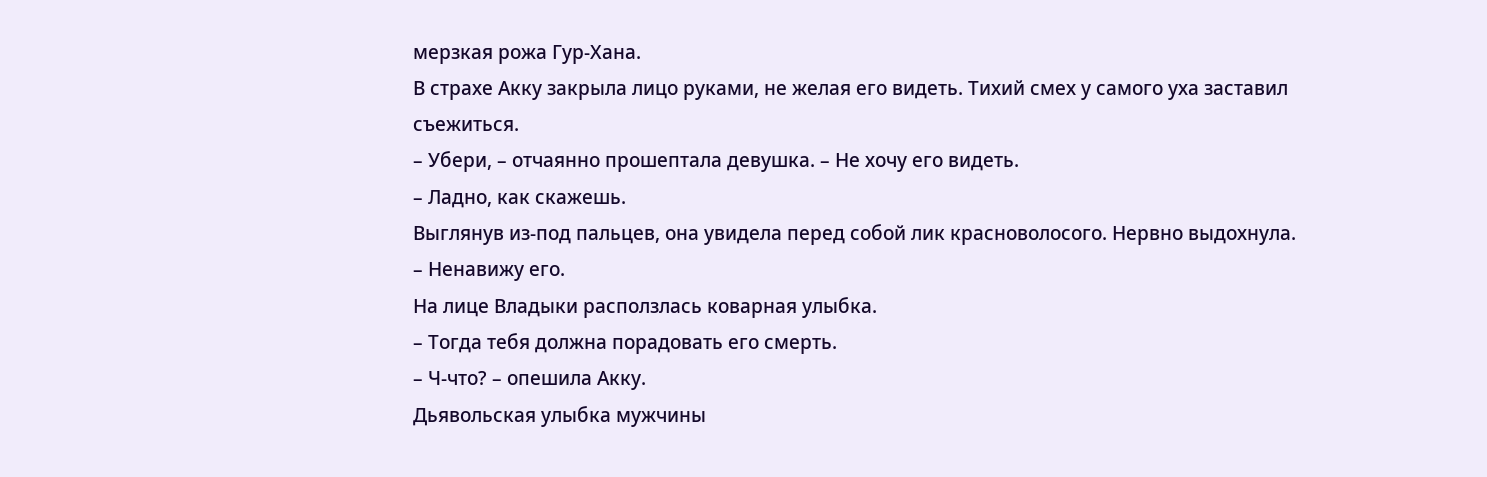мерзкая рожа Гур-Хана.
В страхе Акку закрыла лицо руками, не желая его видеть. Тихий смех у самого уха заставил съежиться.
– Убери, – отчаянно прошептала девушка. – Не хочу его видеть.
– Ладно, как скажешь.
Выглянув из-под пальцев, она увидела перед собой лик красноволосого. Нервно выдохнула.
– Ненавижу его.
На лице Владыки расползлась коварная улыбка.
– Тогда тебя должна порадовать его смерть.
– Ч-что? – опешила Акку.
Дьявольская улыбка мужчины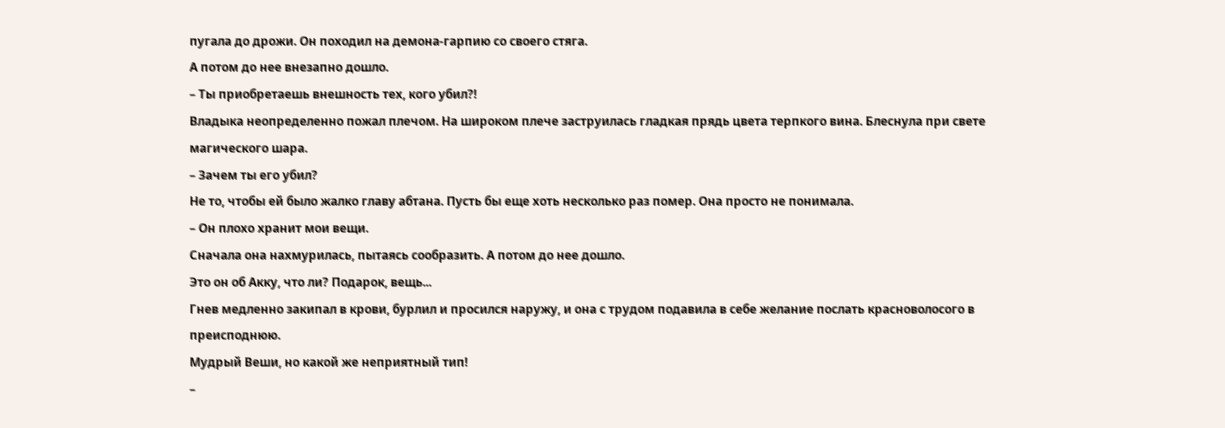пугала до дрожи. Он походил на демона-гарпию со своего стяга.
А потом до нее внезапно дошло.
– Ты приобретаешь внешность тех, кого убил?!
Владыка неопределенно пожал плечом. На широком плече заструилась гладкая прядь цвета терпкого вина. Блеснула при свете магического шара.
– Зачем ты его убил?
Не то, чтобы ей было жалко главу абтана. Пусть бы еще хоть несколько раз помер. Она просто не понимала.
– Он плохо хранит мои вещи.
Сначала она нахмурилась, пытаясь сообразить. А потом до нее дошло.
Это он об Акку, что ли? Подарок, вещь...
Гнев медленно закипал в крови, бурлил и просился наружу, и она с трудом подавила в себе желание послать красноволосого в преисподнюю.
Мудрый Веши, но какой же неприятный тип!
–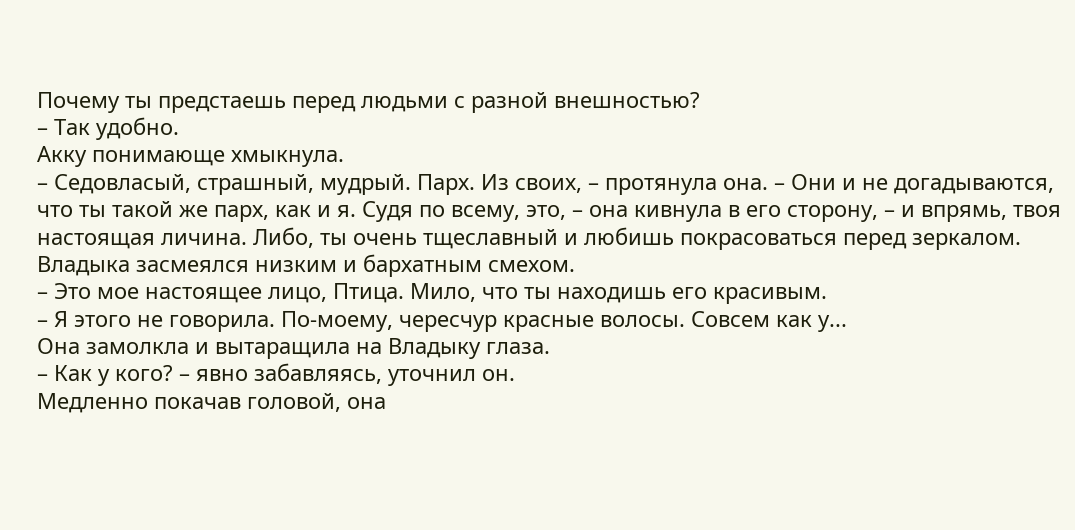Почему ты предстаешь перед людьми с разной внешностью?
– Так удобно.
Акку понимающе хмыкнула.
– Седовласый, страшный, мудрый. Парх. Из своих, – протянула она. – Они и не догадываются, что ты такой же парх, как и я. Судя по всему, это, – она кивнула в его сторону, – и впрямь, твоя настоящая личина. Либо, ты очень тщеславный и любишь покрасоваться перед зеркалом.
Владыка засмеялся низким и бархатным смехом.
– Это мое настоящее лицо, Птица. Мило, что ты находишь его красивым.
– Я этого не говорила. По-моему, чересчур красные волосы. Совсем как у...
Она замолкла и вытаращила на Владыку глаза.
– Как у кого? – явно забавляясь, уточнил он.
Медленно покачав головой, она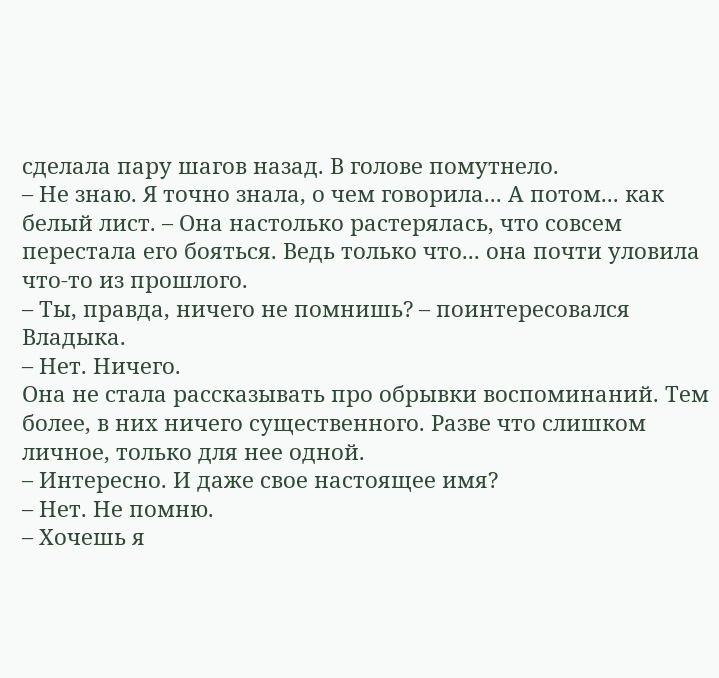сделала пару шагов назад. В голове помутнело.
– Не знаю. Я точно знала, о чем говорила... А потом... как белый лист. – Она настолько растерялась, что совсем перестала его бояться. Ведь только что... она почти уловила что-то из прошлого.
– Ты, правда, ничего не помнишь? – поинтересовался Владыка.
– Нет. Ничего.
Она не стала рассказывать про обрывки воспоминаний. Тем более, в них ничего существенного. Разве что слишком личное, только для нее одной.
– Интересно. И даже свое настоящее имя?
– Нет. Не помню.
– Хочешь я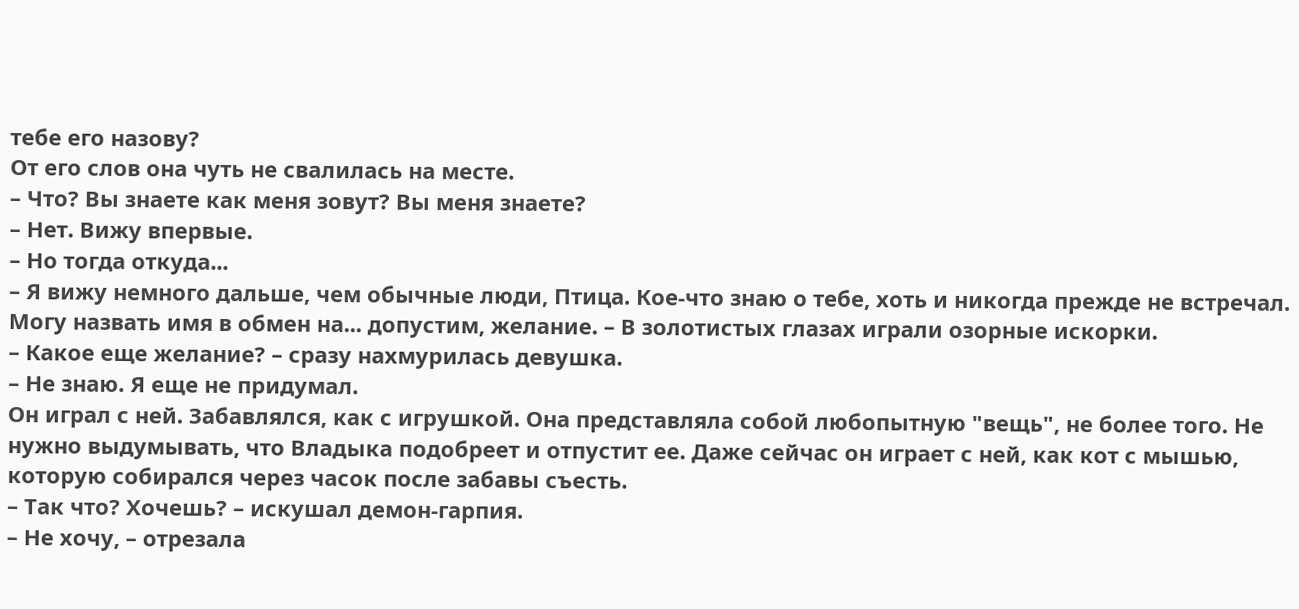тебе его назову?
От его слов она чуть не свалилась на месте.
– Что? Вы знаете как меня зовут? Вы меня знаете?
– Нет. Вижу впервые.
– Но тогда откуда...
– Я вижу немного дальше, чем обычные люди, Птица. Кое-что знаю о тебе, хоть и никогда прежде не встречал. Могу назвать имя в обмен на... допустим, желание. – В золотистых глазах играли озорные искорки.
– Какое еще желание? – сразу нахмурилась девушка.
– Не знаю. Я еще не придумал.
Он играл с ней. Забавлялся, как с игрушкой. Она представляла собой любопытную "вещь", не более того. Не нужно выдумывать, что Владыка подобреет и отпустит ее. Даже сейчас он играет с ней, как кот с мышью, которую собирался через часок после забавы съесть.
– Так что? Хочешь? – искушал демон-гарпия.
– Не хочу, – отрезала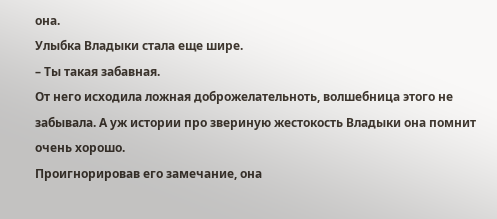она.
Улыбка Владыки стала еще шире.
– Ты такая забавная.
От него исходила ложная доброжелательноть, волшебница этого не забывала. А уж истории про звериную жестокость Владыки она помнит очень хорошо.
Проигнорировав его замечание, она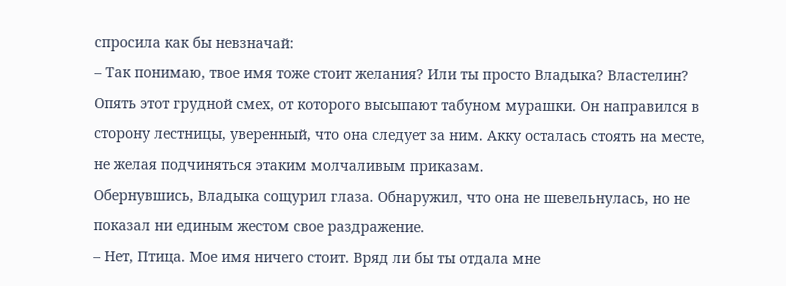спросила как бы невзначай:
– Так понимаю, твое имя тоже стоит желания? Или ты просто Владыка? Властелин?
Опять этот грудной смех, от которого высыпают табуном мурашки. Он направился в сторону лестницы, уверенный, что она следует за ним. Акку осталась стоять на месте, не желая подчиняться этаким молчаливым приказам.
Обернувшись, Владыка сощурил глаза. Обнаружил, что она не шевельнулась, но не показал ни единым жестом свое раздражение.
– Нет, Птица. Мое имя ничего стоит. Вряд ли бы ты отдала мне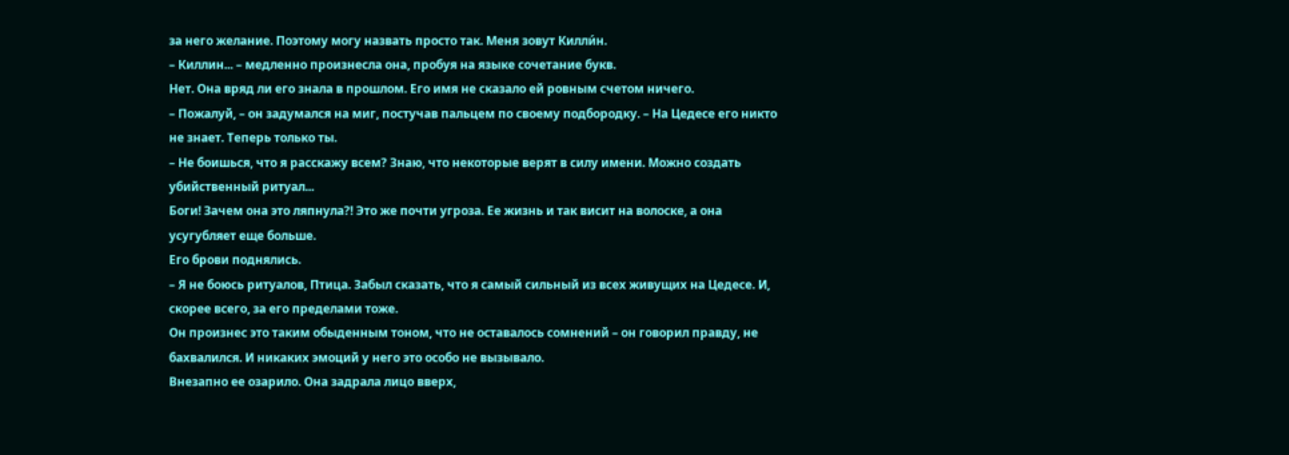за него желание. Поэтому могу назвать просто так. Меня зовут Килли́н.
– Киллин... – медленно произнесла она, пробуя на языке сочетание букв.
Нет. Она вряд ли его знала в прошлом. Его имя не сказало ей ровным счетом ничего.
– Пожалуй, – он задумался на миг, постучав пальцем по своему подбородку. – На Цедесе его никто не знает. Теперь только ты.
– Не боишься, что я расскажу всем? Знаю, что некоторые верят в силу имени. Можно создать убийственный ритуал...
Боги! Зачем она это ляпнула?! Это же почти угроза. Ее жизнь и так висит на волоске, а она усугубляет еще больше.
Его брови поднялись.
– Я не боюсь ритуалов, Птица. Забыл сказать, что я самый сильный из всех живущих на Цедесе. И, скорее всего, за его пределами тоже.
Он произнес это таким обыденным тоном, что не оставалось сомнений – он говорил правду, не бахвалился. И никаких эмоций у него это особо не вызывало.
Внезапно ее озарило. Она задрала лицо вверх,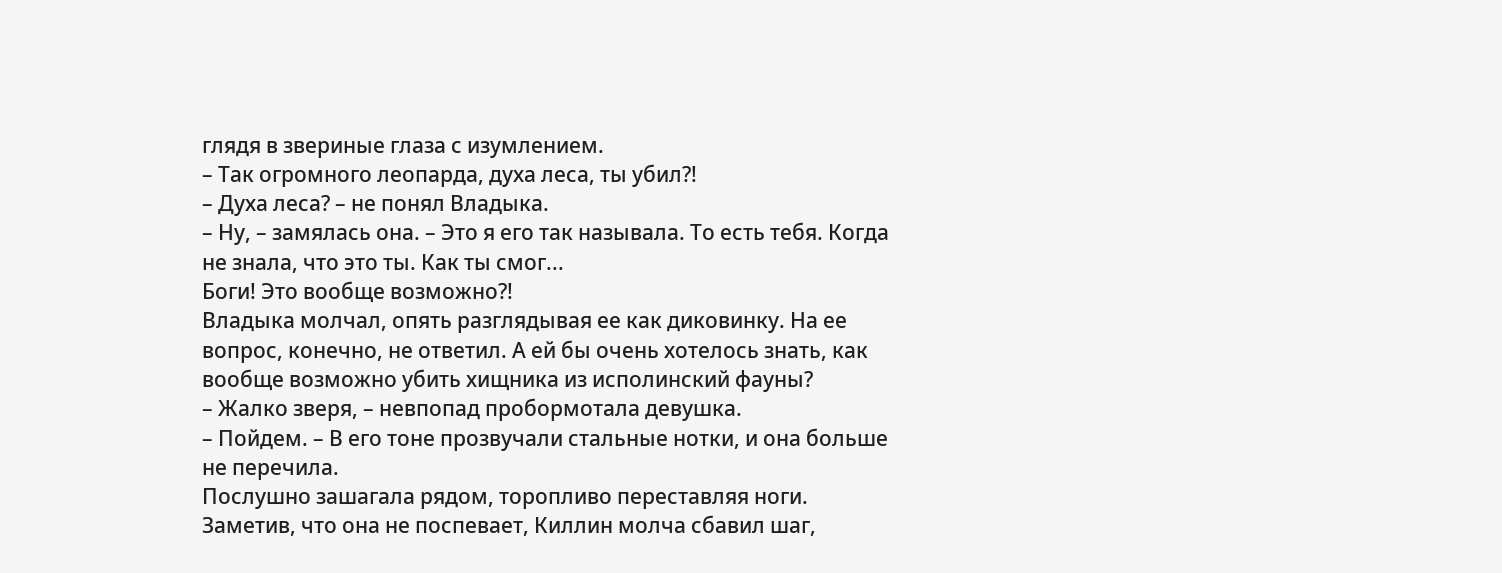глядя в звериные глаза с изумлением.
– Так огромного леопарда, духа леса, ты убил?!
– Духа леса? – не понял Владыка.
– Ну, – замялась она. – Это я его так называла. То есть тебя. Когда не знала, что это ты. Как ты смог...
Боги! Это вообще возможно?!
Владыка молчал, опять разглядывая ее как диковинку. На ее вопрос, конечно, не ответил. А ей бы очень хотелось знать, как вообще возможно убить хищника из исполинский фауны?
– Жалко зверя, – невпопад пробормотала девушка.
– Пойдем. – В его тоне прозвучали стальные нотки, и она больше не перечила.
Послушно зашагала рядом, торопливо переставляя ноги. Заметив, что она не поспевает, Киллин молча сбавил шаг,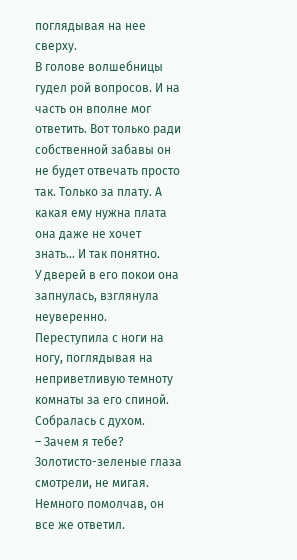поглядывая на нее сверху.
В голове волшебницы гудел рой вопросов. И на часть он вполне мог ответить. Вот только ради собственной забавы он не будет отвечать просто так. Только за плату. А какая ему нужна плата она даже не хочет знать... И так понятно.
У дверей в его покои она запнулась, взглянула неуверенно. Переступила с ноги на ногу, поглядывая на неприветливую темноту комнаты за его спиной.
Собралась с духом.
– Зачем я тебе?
Золотисто-зеленые глаза смотрели, не мигая. Немного помолчав, он все же ответил.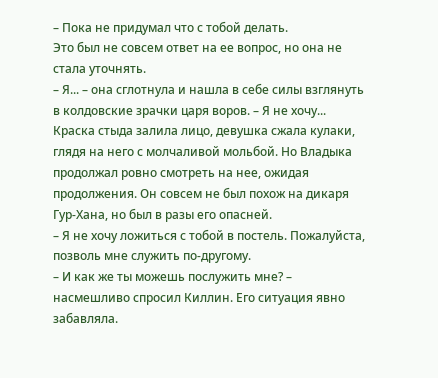– Пока не придумал что с тобой делать.
Это был не совсем ответ на ее вопрос, но она не стала уточнять.
– Я... – она сглотнула и нашла в себе силы взглянуть в колдовские зрачки царя воров. – Я не хочу...
Краска стыда залила лицо, девушка сжала кулаки, глядя на него с молчаливой мольбой. Но Владыка продолжал ровно смотреть на нее, ожидая продолжения. Он совсем не был похож на дикаря Гур-Хана, но был в разы его опасней.
– Я не хочу ложиться с тобой в постель. Пожалуйста, позволь мне служить по-другому.
– И как же ты можешь послужить мне? – насмешливо спросил Киллин. Его ситуация явно забавляла.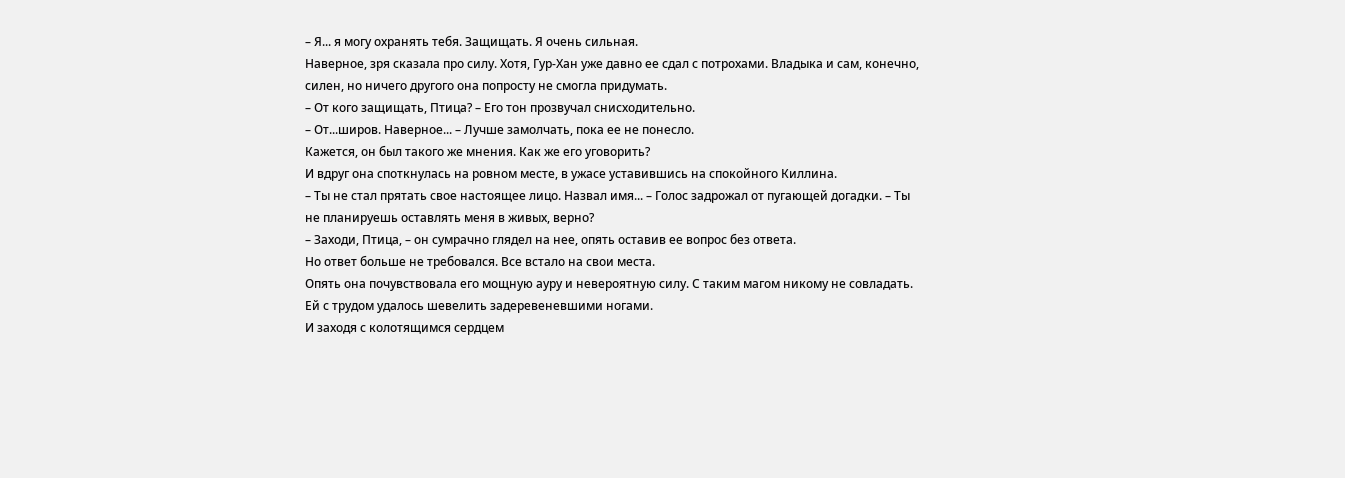– Я... я могу охранять тебя. Защищать. Я очень сильная.
Наверное, зря сказала про силу. Хотя, Гур-Хан уже давно ее сдал с потрохами. Владыка и сам, конечно, силен, но ничего другого она попросту не смогла придумать.
– От кого защищать, Птица? – Его тон прозвучал снисходительно.
– От...широв. Наверное... – Лучше замолчать, пока ее не понесло.
Кажется, он был такого же мнения. Как же его уговорить?
И вдруг она споткнулась на ровном месте, в ужасе уставившись на спокойного Киллина.
– Ты не стал прятать свое настоящее лицо. Назвал имя... – Голос задрожал от пугающей догадки. – Ты не планируешь оставлять меня в живых, верно?
– Заходи, Птица, – он сумрачно глядел на нее, опять оставив ее вопрос без ответа.
Но ответ больше не требовался. Все встало на свои места.
Опять она почувствовала его мощную ауру и невероятную силу. С таким магом никому не совладать. Ей с трудом удалось шевелить задеревеневшими ногами.
И заходя с колотящимся сердцем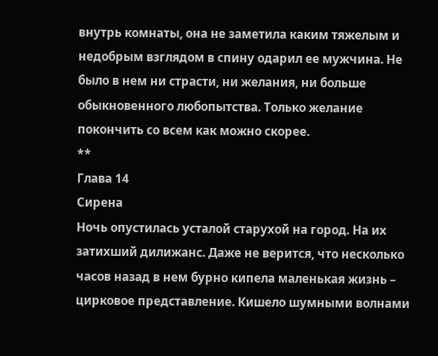внутрь комнаты, она не заметила каким тяжелым и недобрым взглядом в спину одарил ее мужчина. Не было в нем ни страсти, ни желания, ни больше обыкновенного любопытства. Только желание покончить со всем как можно скорее.
**
Глава 14
Сирена
Ночь опустилась усталой старухой на город. На их затихший дилижанс. Даже не верится, что несколько часов назад в нем бурно кипела маленькая жизнь – цирковое представление. Кишело шумными волнами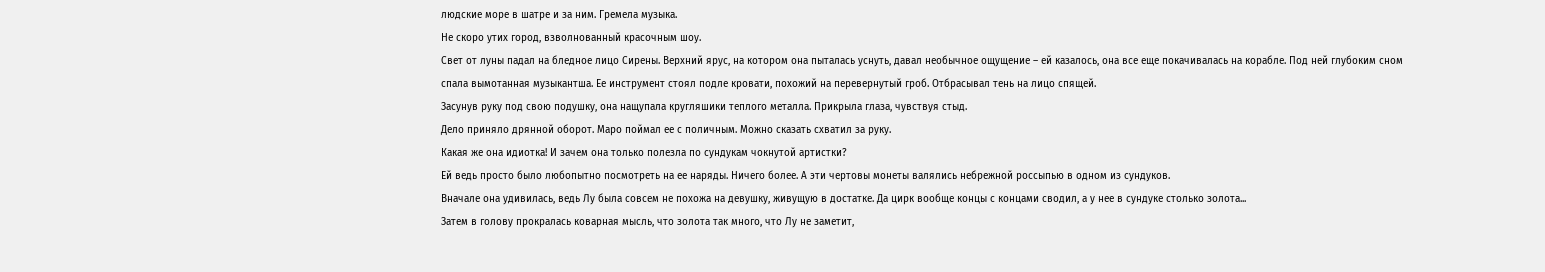людские море в шатре и за ним. Гремела музыка.
Не скоро утих город, взволнованный красочным шоу.
Свет от луны падал на бледное лицо Сирены. Верхний ярус, на котором она пыталась уснуть, давал необычное ощущение – ей казалось, она все еще покачивалась на корабле. Под ней глубоким сном спала вымотанная музыкантша. Ее инструмент стоял подле кровати, похожий на перевернутый гроб. Отбрасывал тень на лицо спящей.
Засунув руку под свою подушку, она нащупала кругляшики теплого металла. Прикрыла глаза, чувствуя стыд.
Дело приняло дрянной оборот. Маро поймал ее с поличным. Можно сказать схватил за руку.
Какая же она идиотка! И зачем она только полезла по сундукам чокнутой артистки?
Ей ведь просто было любопытно посмотреть на ее наряды. Ничего более. А эти чертовы монеты валялись небрежной россыпью в одном из сундуков.
Вначале она удивилась, ведь Лу была совсем не похожа на девушку, живущую в достатке. Да цирк вообще концы с концами сводил, а у нее в сундуке столько золота...
Затем в голову прокралась коварная мысль, что золота так много, что Лу не заметит,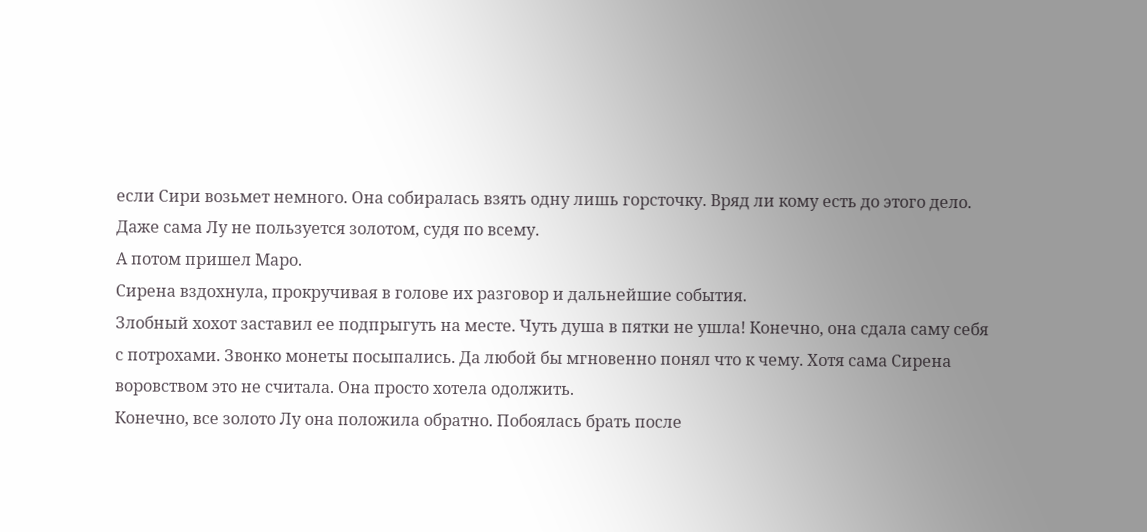если Сири возьмет немного. Она собиралась взять одну лишь горсточку. Вряд ли кому есть до этого дело. Даже сама Лу не пользуется золотом, судя по всему.
А потом пришел Маро.
Сирена вздохнула, прокручивая в голове их разговор и дальнейшие события.
Злобный хохот заставил ее подпрыгуть на месте. Чуть душа в пятки не ушла! Конечно, она сдала саму себя с потрохами. Звонко монеты посыпались. Да любой бы мгновенно понял что к чему. Хотя сама Сирена воровством это не считала. Она просто хотела одолжить.
Конечно, все золото Лу она положила обратно. Побоялась брать после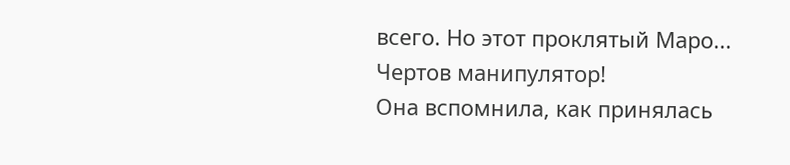всего. Но этот проклятый Маро...
Чертов манипулятор!
Она вспомнила, как принялась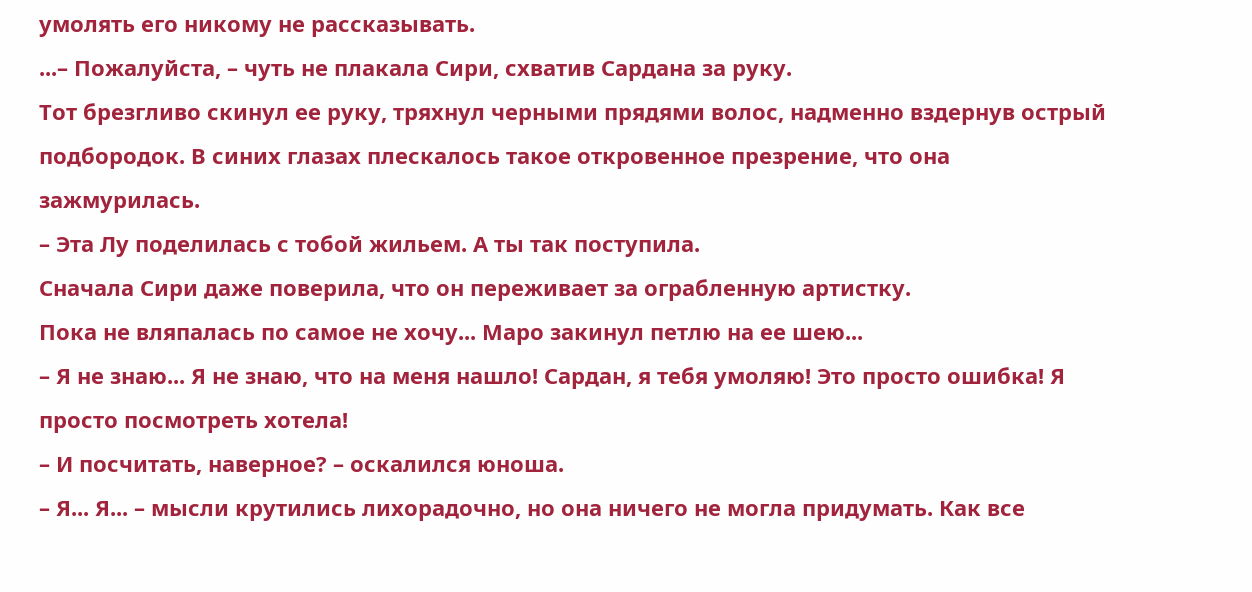умолять его никому не рассказывать.
...– Пожалуйста, – чуть не плакала Сири, схватив Сардана за руку.
Тот брезгливо скинул ее руку, тряхнул черными прядями волос, надменно вздернув острый подбородок. В синих глазах плескалось такое откровенное презрение, что она зажмурилась.
– Эта Лу поделилась с тобой жильем. А ты так поступила.
Сначала Сири даже поверила, что он переживает за ограбленную артистку.
Пока не вляпалась по самое не хочу... Маро закинул петлю на ее шею...
– Я не знаю... Я не знаю, что на меня нашло! Сардан, я тебя умоляю! Это просто ошибка! Я просто посмотреть хотела!
– И посчитать, наверное? – оскалился юноша.
– Я... Я... – мысли крутились лихорадочно, но она ничего не могла придумать. Как все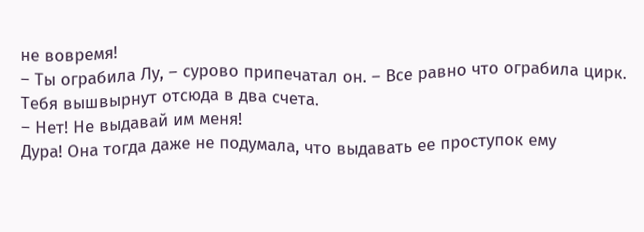не вовремя!
– Ты ограбила Лу, – сурово припечатал он. – Все равно что ограбила цирк. Тебя вышвырнут отсюда в два счета.
– Нет! Не выдавай им меня!
Дура! Она тогда даже не подумала, что выдавать ее проступок ему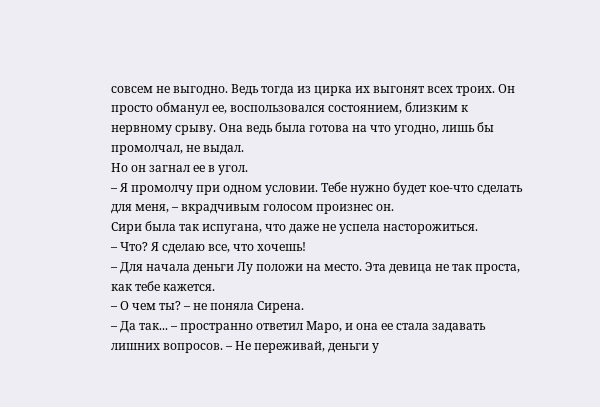совсем не выгодно. Ведь тогда из цирка их выгонят всех троих. Он просто обманул ее, воспользовался состоянием, близким к нервному срыву. Она ведь была готова на что угодно, лишь бы промолчал, не выдал.
Но он загнал ее в угол.
– Я промолчу при одном условии. Тебе нужно будет кое-что сделать для меня, – вкрадчивым голосом произнес он.
Сири была так испугана, что даже не успела насторожиться.
– Что? Я сделаю все, что хочешь!
– Для начала деньги Лу положи на место. Эта девица не так проста, как тебе кажется.
– О чем ты? – не поняла Сирена.
– Да так... – пространно ответил Маро, и она ее стала задавать лишних вопросов. – Не переживай, деньги у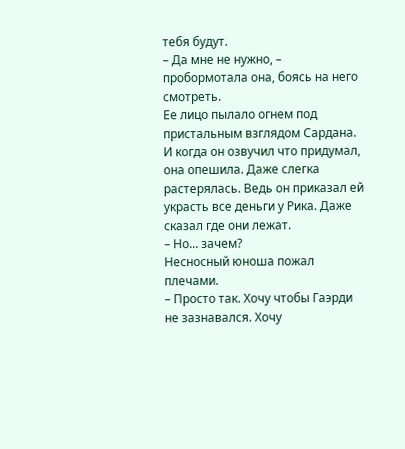тебя будут.
– Да мне не нужно, – пробормотала она, боясь на него смотреть.
Ее лицо пылало огнем под пристальным взглядом Сардана. И когда он озвучил что придумал, она опешила. Даже слегка растерялась. Ведь он приказал ей украсть все деньги у Рика. Даже сказал где они лежат.
– Но... зачем?
Несносный юноша пожал плечами.
– Просто так. Хочу чтобы Гаэрди не зазнавался. Хочу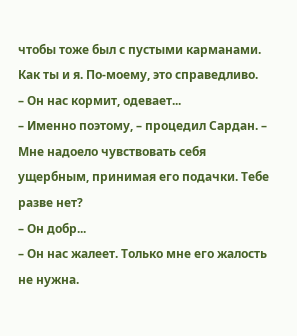чтобы тоже был с пустыми карманами. Как ты и я. По-моему, это справедливо.
– Он нас кормит, одевает...
– Именно поэтому, – процедил Сардан. – Мне надоело чувствовать себя ущербным, принимая его подачки. Тебе разве нет?
– Он добр...
– Он нас жалеет. Только мне его жалость не нужна.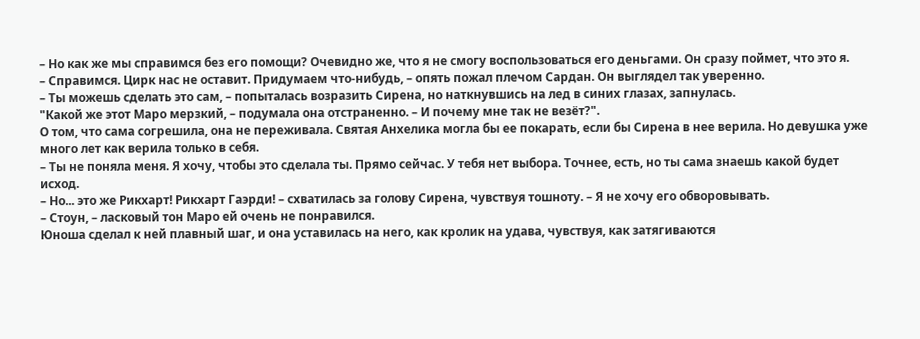– Но как же мы справимся без его помощи? Очевидно же, что я не смогу воспользоваться его деньгами. Он сразу поймет, что это я.
– Справимся. Цирк нас не оставит. Придумаем что-нибудь, – опять пожал плечом Сардан. Он выглядел так уверенно.
– Ты можешь сделать это сам, – попыталась возразить Сирена, но наткнувшись на лед в синих глазах, запнулась.
"Какой же этот Маро мерзкий, – подумала она отстраненно. – И почему мне так не везёт?".
О том, что сама согрешила, она не переживала. Святая Анхелика могла бы ее покарать, если бы Сирена в нее верила. Но девушка уже много лет как верила только в себя.
– Ты не поняла меня. Я хочу, чтобы это сделала ты. Прямо сейчас. У тебя нет выбора. Точнее, есть, но ты сама знаешь какой будет исход.
– Но... это же Рикхарт! Рикхарт Гаэрди! – схватилась за голову Сирена, чувствуя тошноту. – Я не хочу его обворовывать.
– Стоун, – ласковый тон Маро ей очень не понравился.
Юноша сделал к ней плавный шаг, и она уставилась на него, как кролик на удава, чувствуя, как затягиваются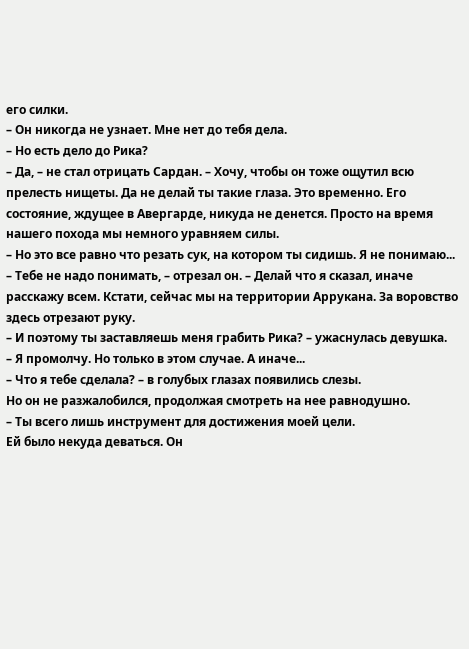его силки.
– Он никогда не узнает. Мне нет до тебя дела.
– Но есть дело до Рика?
– Да, – не стал отрицать Сардан. – Хочу, чтобы он тоже ощутил всю прелесть нищеты. Да не делай ты такие глаза. Это временно. Его состояние, ждущее в Авергарде, никуда не денется. Просто на время нашего похода мы немного уравняем силы.
– Но это все равно что резать сук, на котором ты сидишь. Я не понимаю...
– Тебе не надо понимать, – отрезал он. – Делай что я сказал, иначе расскажу всем. Кстати, сейчас мы на территории Аррукана. За воровство здесь отрезают руку.
– И поэтому ты заставляешь меня грабить Рика? – ужаснулась девушка.
– Я промолчу. Но только в этом случае. А иначе...
– Что я тебе сделала? – в голубых глазах появились слезы.
Но он не разжалобился, продолжая смотреть на нее равнодушно.
– Ты всего лишь инструмент для достижения моей цели.
Ей было некуда деваться. Он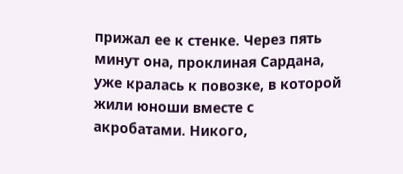прижал ее к стенке. Через пять минут она, проклиная Сардана, уже кралась к повозке, в которой жили юноши вместе с акробатами. Никого,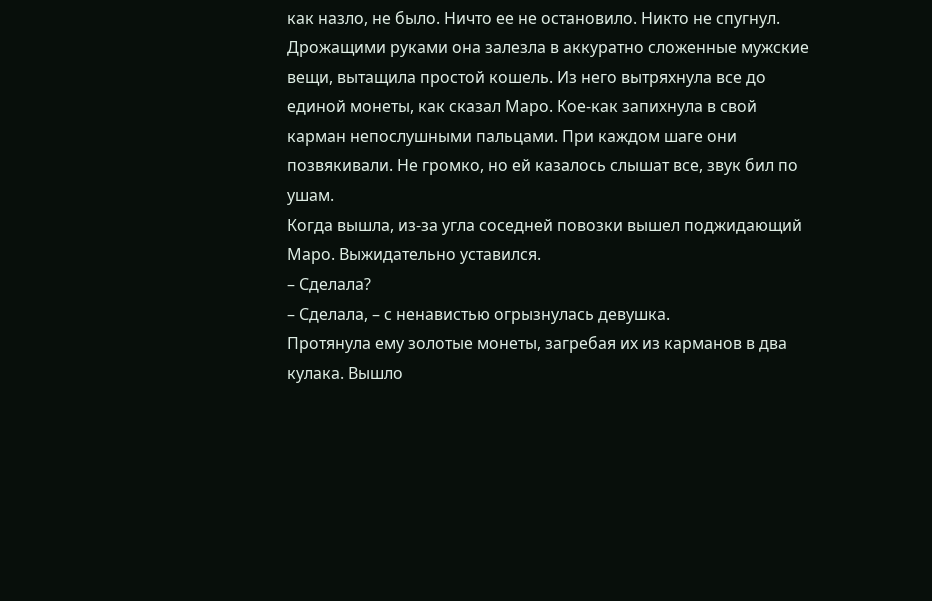как назло, не было. Ничто ее не остановило. Никто не спугнул.
Дрожащими руками она залезла в аккуратно сложенные мужские вещи, вытащила простой кошель. Из него вытряхнула все до единой монеты, как сказал Маро. Кое-как запихнула в свой карман непослушными пальцами. При каждом шаге они позвякивали. Не громко, но ей казалось слышат все, звук бил по ушам.
Когда вышла, из-за угла соседней повозки вышел поджидающий Маро. Выжидательно уставился.
– Сделала?
– Сделала, – с ненавистью огрызнулась девушка.
Протянула ему золотые монеты, загребая их из карманов в два кулака. Вышло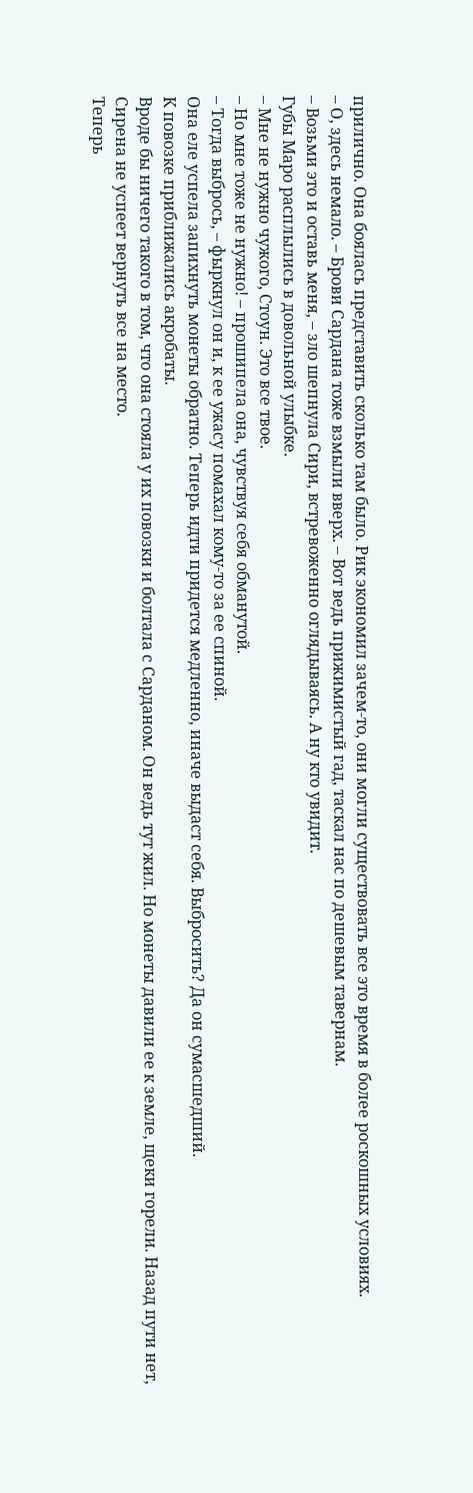прилично. Она боялась представить сколько там было. Рик экономил зачем-то, они могли существовать все это время в более роскошных условиях.
– О, здесь немало. – Брови Сардана тоже взмыли вверх. – Вот ведь прижимистый гад, таскал нас по дешевым тавернам.
– Возьми это и оставь меня, – зло шепнула Сири, встревоженно оглядываясь. А ну кто увидит.
Губы Маро расплылись в довольной улыбке.
– Мне не нужно чужого, Стоун. Это все твое.
– Но мне тоже не нужно! – прошипела она, чувствуя себя обманутой.
– Тогда выбрось, – фыркнул он и, к ее ужасу помахал кому-то за ее спиной.
Она еле успела запихнуть монеты обратно. Теперь идти придется медленно, иначе выдаст себя. Выбросить? Да он сумасшедший.
К повозке приближались акробаты.
Вроде бы ничего такого в том, что она стояла у их повозки и болтала с Сарданом. Он ведь тут жил. Но монеты давили ее к земле, щеки горели. Назад пути нет, Сирена не успеет вернуть все на место.
Теперь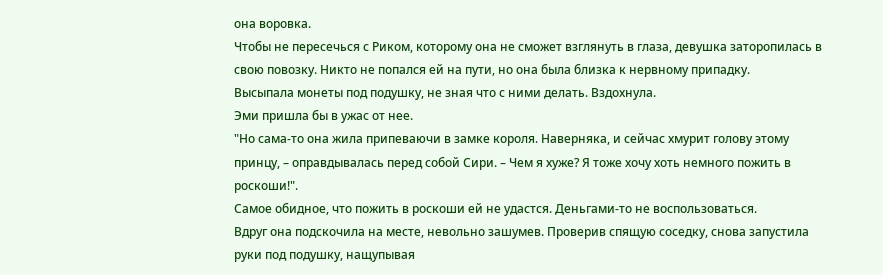она воровка.
Чтобы не пересечься с Риком, которому она не сможет взглянуть в глаза, девушка заторопилась в свою повозку. Никто не попался ей на пути, но она была близка к нервному припадку.
Высыпала монеты под подушку, не зная что с ними делать. Вздохнула.
Эми пришла бы в ужас от нее.
"Но сама-то она жила припеваючи в замке короля. Наверняка, и сейчас хмурит голову этому принцу, – оправдывалась перед собой Сири. – Чем я хуже? Я тоже хочу хоть немного пожить в роскоши!".
Самое обидное, что пожить в роскоши ей не удастся. Деньгами-то не воспользоваться.
Вдруг она подскочила на месте, невольно зашумев. Проверив спящую соседку, снова запустила руки под подушку, нащупывая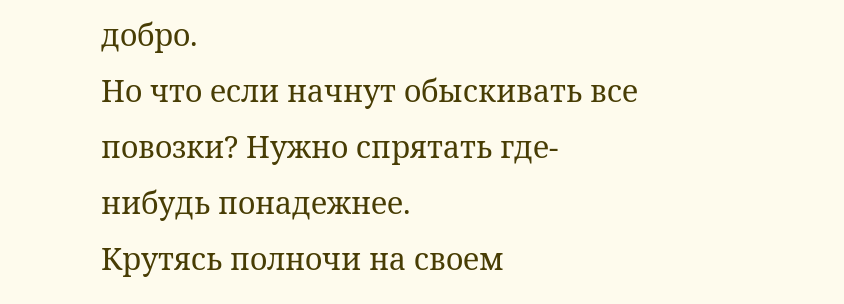добро.
Но что если начнут обыскивать все повозки? Нужно спрятать где-нибудь понадежнее.
Крутясь полночи на своем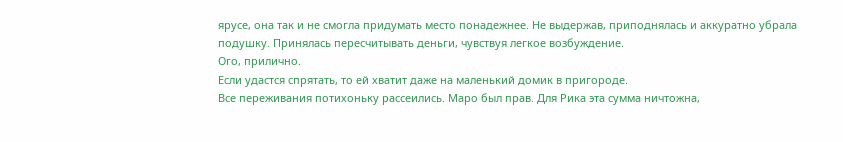ярусе, она так и не смогла придумать место понадежнее. Не выдержав, приподнялась и аккуратно убрала подушку. Принялась пересчитывать деньги, чувствуя легкое возбуждение.
Ого, прилично.
Если удастся спрятать, то ей хватит даже на маленький домик в пригороде.
Все переживания потихоньку рассеились. Маро был прав. Для Рика эта сумма ничтожна,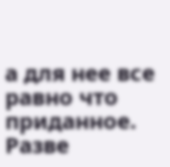а для нее все равно что приданное. Разве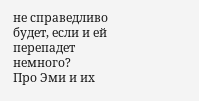не справедливо будет, если и ей перепадет немного?
Про Эми и их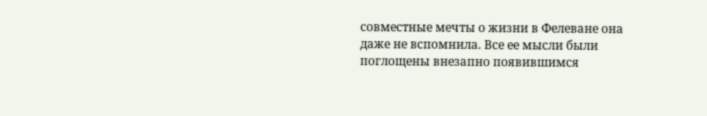совместные мечты о жизни в Фелеване она даже не вспомнила. Все ее мысли были поглощены внезапно появившимся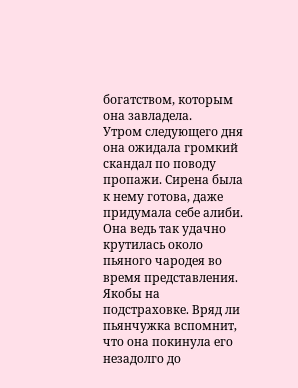богатством, которым она завладела.
Утром следующего дня она ожидала громкий скандал по поводу пропажи. Сирена была к нему готова, даже придумала себе алиби. Она ведь так удачно крутилась около пьяного чародея во время представления. Якобы на подстраховке. Вряд ли пьянчужка вспомнит, что она покинула его незадолго до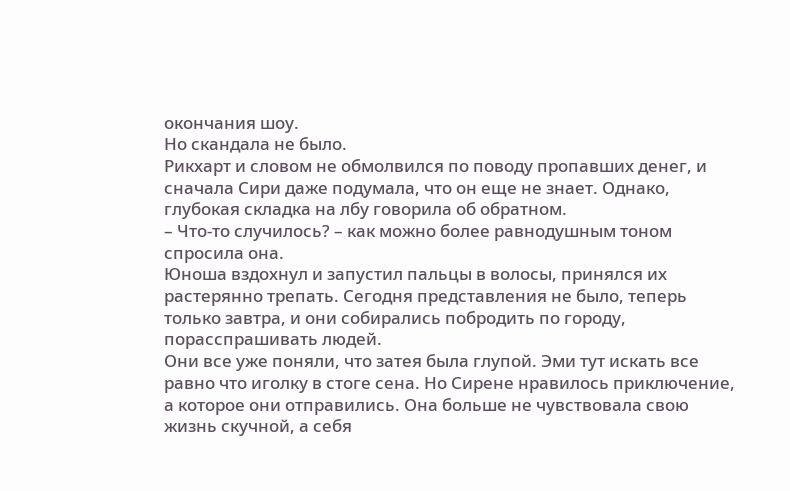окончания шоу.
Но скандала не было.
Рикхарт и словом не обмолвился по поводу пропавших денег, и сначала Сири даже подумала, что он еще не знает. Однако, глубокая складка на лбу говорила об обратном.
– Что-то случилось? – как можно более равнодушным тоном спросила она.
Юноша вздохнул и запустил пальцы в волосы, принялся их растерянно трепать. Сегодня представления не было, теперь только завтра, и они собирались побродить по городу, порасспрашивать людей.
Они все уже поняли, что затея была глупой. Эми тут искать все равно что иголку в стоге сена. Но Сирене нравилось приключение, а которое они отправились. Она больше не чувствовала свою жизнь скучной, а себя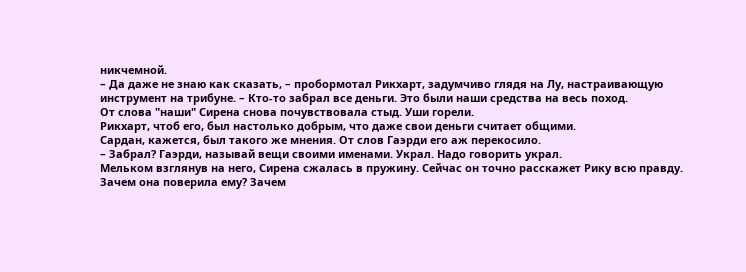никчемной.
– Да даже не знаю как сказать, – пробормотал Рикхарт, задумчиво глядя на Лу, настраивающую инструмент на трибуне. – Кто-то забрал все деньги. Это были наши средства на весь поход.
От слова "наши" Сирена снова почувствовала стыд. Уши горели.
Рикхарт, чтоб его, был настолько добрым, что даже свои деньги считает общими.
Сардан, кажется, был такого же мнения. От слов Гаэрди его аж перекосило.
– Забрал? Гаэрди, называй вещи своими именами. Украл. Надо говорить украл.
Мельком взглянув на него, Сирена сжалась в пружину. Сейчас он точно расскажет Рику всю правду.
Зачем она поверила ему? Зачем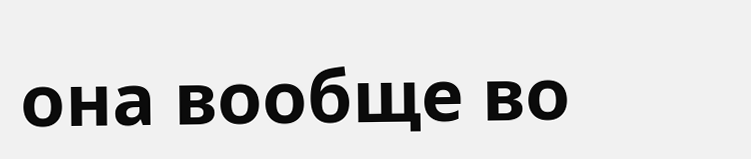она вообще во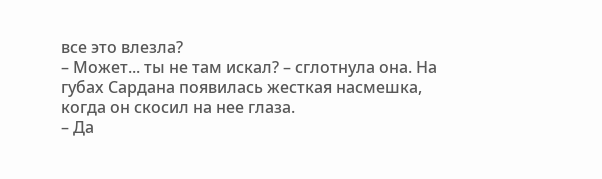все это влезла?
– Может... ты не там искал? – сглотнула она. На губах Сардана появилась жесткая насмешка, когда он скосил на нее глаза.
– Да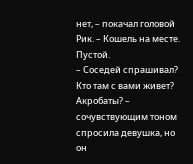нет, – покачал головой Рик. – Кошель на месте. Пустой.
– Соседей спрашивал? Кто там с вами живет? Акробаты? – сочувствующим тоном спросила девушка, но он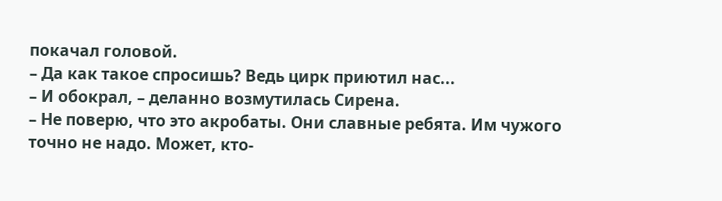покачал головой.
– Да как такое спросишь? Ведь цирк приютил нас...
– И обокрал, – деланно возмутилась Сирена.
– Не поверю, что это акробаты. Они славные ребята. Им чужого точно не надо. Может, кто-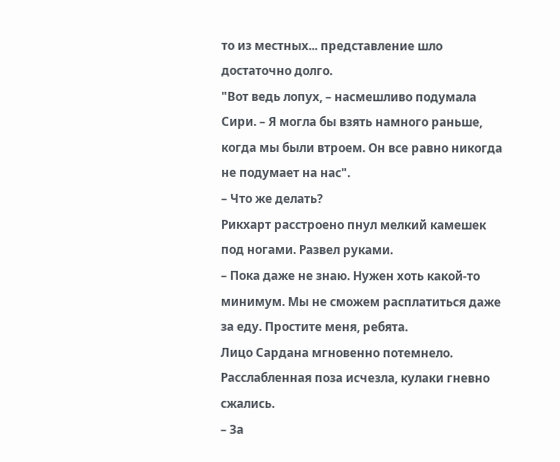то из местных... представление шло достаточно долго.
"Вот ведь лопух, – насмешливо подумала Сири. – Я могла бы взять намного раньше, когда мы были втроем. Он все равно никогда не подумает на нас".
– Что же делать?
Рикхарт расстроено пнул мелкий камешек под ногами. Развел руками.
– Пока даже не знаю. Нужен хоть какой-то минимум. Мы не сможем расплатиться даже за еду. Простите меня, ребята.
Лицо Сардана мгновенно потемнело. Расслабленная поза исчезла, кулаки гневно сжались.
– За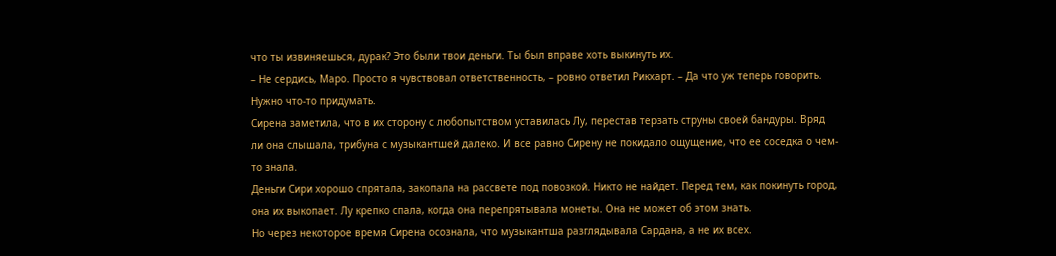что ты извиняешься, дурак? Это были твои деньги. Ты был вправе хоть выкинуть их.
– Не сердись, Маро. Просто я чувствовал ответственность, – ровно ответил Рикхарт. – Да что уж теперь говорить. Нужно что-то придумать.
Сирена заметила, что в их сторону с любопытством уставилась Лу, перестав терзать струны своей бандуры. Вряд ли она слышала, трибуна с музыкантшей далеко. И все равно Сирену не покидало ощущение, что ее соседка о чем-то знала.
Деньги Сири хорошо спрятала, закопала на рассвете под повозкой. Никто не найдет. Перед тем, как покинуть город, она их выкопает. Лу крепко спала, когда она перепрятывала монеты. Она не может об этом знать.
Но через некоторое время Сирена осознала, что музыкантша разглядывала Сардана, а не их всех.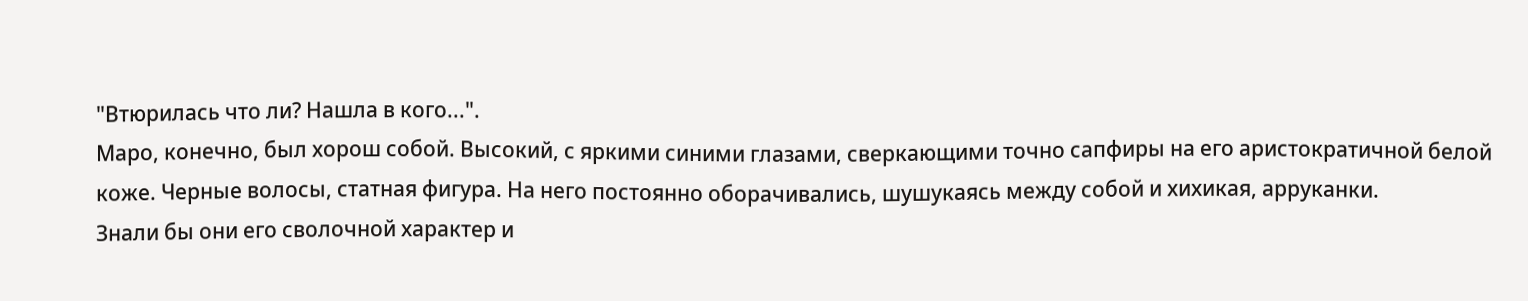"Втюрилась что ли? Нашла в кого...".
Маро, конечно, был хорош собой. Высокий, с яркими синими глазами, сверкающими точно сапфиры на его аристократичной белой коже. Черные волосы, статная фигура. На него постоянно оборачивались, шушукаясь между собой и хихикая, арруканки.
Знали бы они его сволочной характер и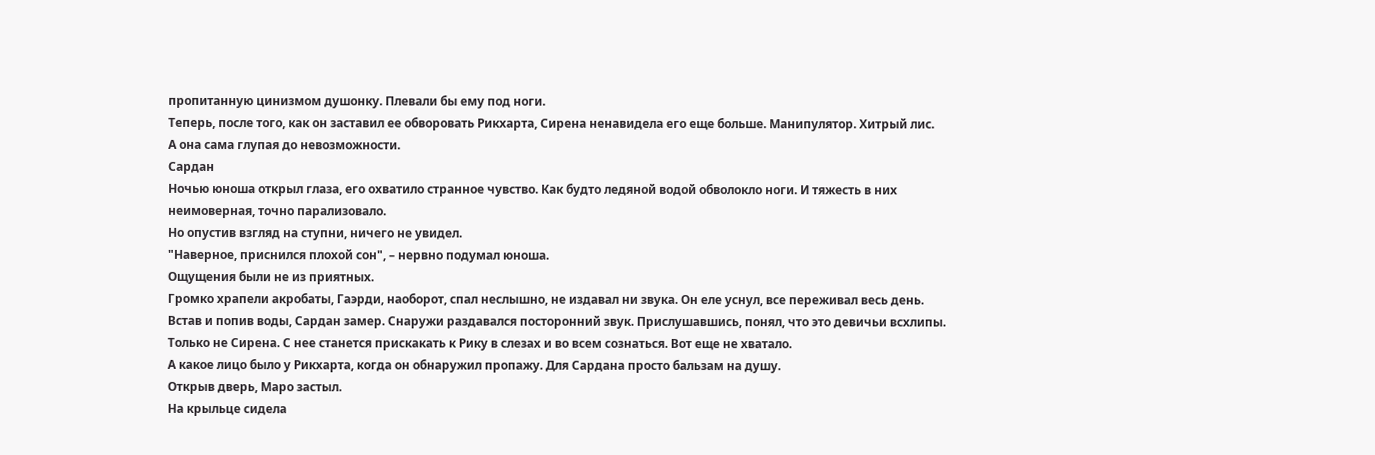пропитанную цинизмом душонку. Плевали бы ему под ноги.
Теперь, после того, как он заставил ее обворовать Рикхарта, Сирена ненавидела его еще больше. Манипулятор. Хитрый лис.
А она сама глупая до невозможности.
Сардан
Ночью юноша открыл глаза, его охватило странное чувство. Как будто ледяной водой обволокло ноги. И тяжесть в них неимоверная, точно парализовало.
Но опустив взгляд на ступни, ничего не увидел.
"Наверное, приснился плохой сон", – нервно подумал юноша.
Ощущения были не из приятных.
Громко храпели акробаты, Гаэрди, наоборот, спал неслышно, не издавал ни звука. Он еле уснул, все переживал весь день.
Встав и попив воды, Сардан замер. Снаружи раздавался посторонний звук. Прислушавшись, понял, что это девичьи всхлипы.
Только не Сирена. С нее станется прискакать к Рику в слезах и во всем сознаться. Вот еще не хватало.
А какое лицо было у Рикхарта, когда он обнаружил пропажу. Для Сардана просто бальзам на душу.
Открыв дверь, Маро застыл.
На крыльце сидела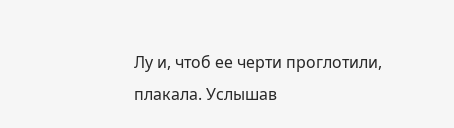Лу и, чтоб ее черти проглотили, плакала. Услышав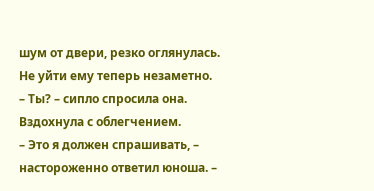шум от двери, резко оглянулась. Не уйти ему теперь незаметно.
– Ты? – сипло спросила она.
Вздохнула с облегчением.
– Это я должен спрашивать, – настороженно ответил юноша. –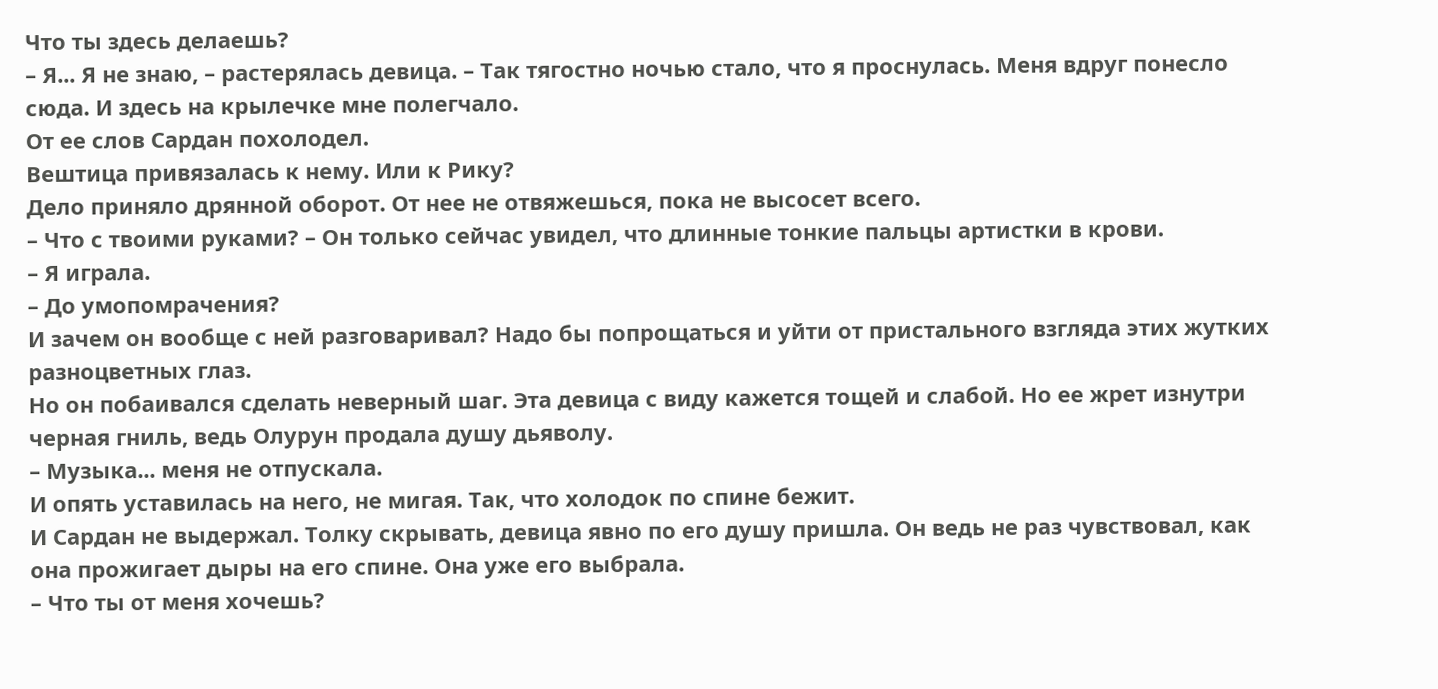Что ты здесь делаешь?
– Я... Я не знаю, – растерялась девица. – Так тягостно ночью стало, что я проснулась. Меня вдруг понесло сюда. И здесь на крылечке мне полегчало.
От ее слов Сардан похолодел.
Вештица привязалась к нему. Или к Рику?
Дело приняло дрянной оборот. От нее не отвяжешься, пока не высосет всего.
– Что с твоими руками? – Он только сейчас увидел, что длинные тонкие пальцы артистки в крови.
– Я играла.
– До умопомрачения?
И зачем он вообще с ней разговаривал? Надо бы попрощаться и уйти от пристального взгляда этих жутких разноцветных глаз.
Но он побаивался сделать неверный шаг. Эта девица с виду кажется тощей и слабой. Но ее жрет изнутри черная гниль, ведь Олурун продала душу дьяволу.
– Музыка... меня не отпускала.
И опять уставилась на него, не мигая. Так, что холодок по спине бежит.
И Сардан не выдержал. Толку скрывать, девица явно по его душу пришла. Он ведь не раз чувствовал, как она прожигает дыры на его спине. Она уже его выбрала.
– Что ты от меня хочешь?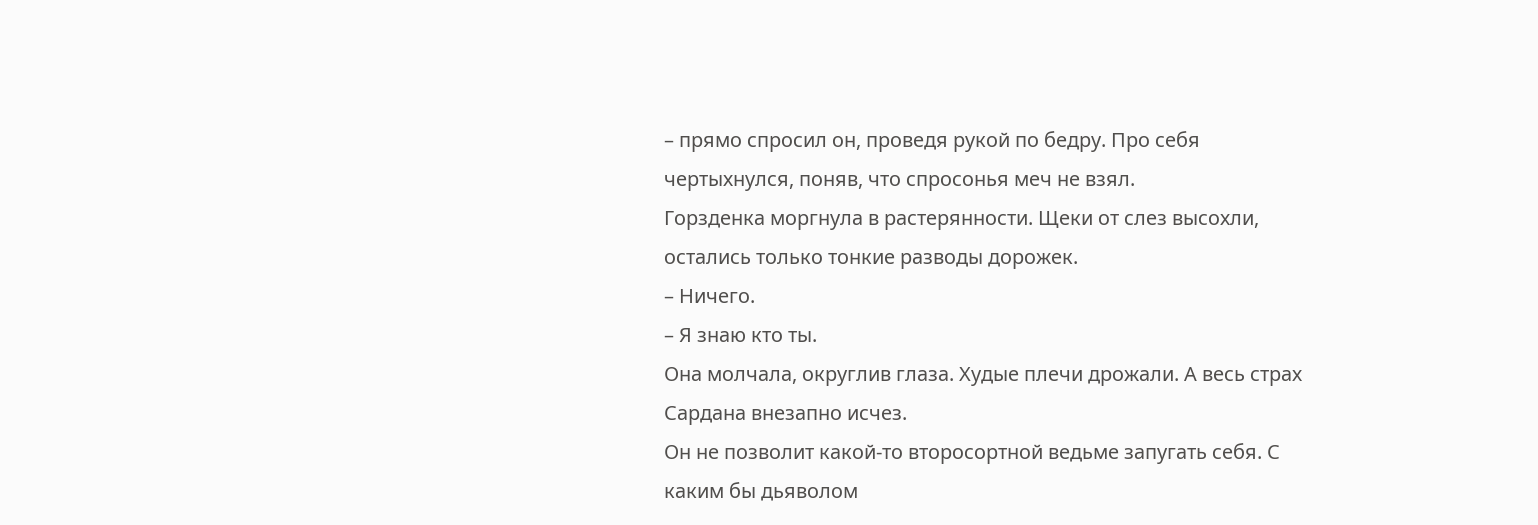– прямо спросил он, проведя рукой по бедру. Про себя чертыхнулся, поняв, что спросонья меч не взял.
Горзденка моргнула в растерянности. Щеки от слез высохли, остались только тонкие разводы дорожек.
– Ничего.
– Я знаю кто ты.
Она молчала, округлив глаза. Худые плечи дрожали. А весь страх Сардана внезапно исчез.
Он не позволит какой-то второсортной ведьме запугать себя. С каким бы дьяволом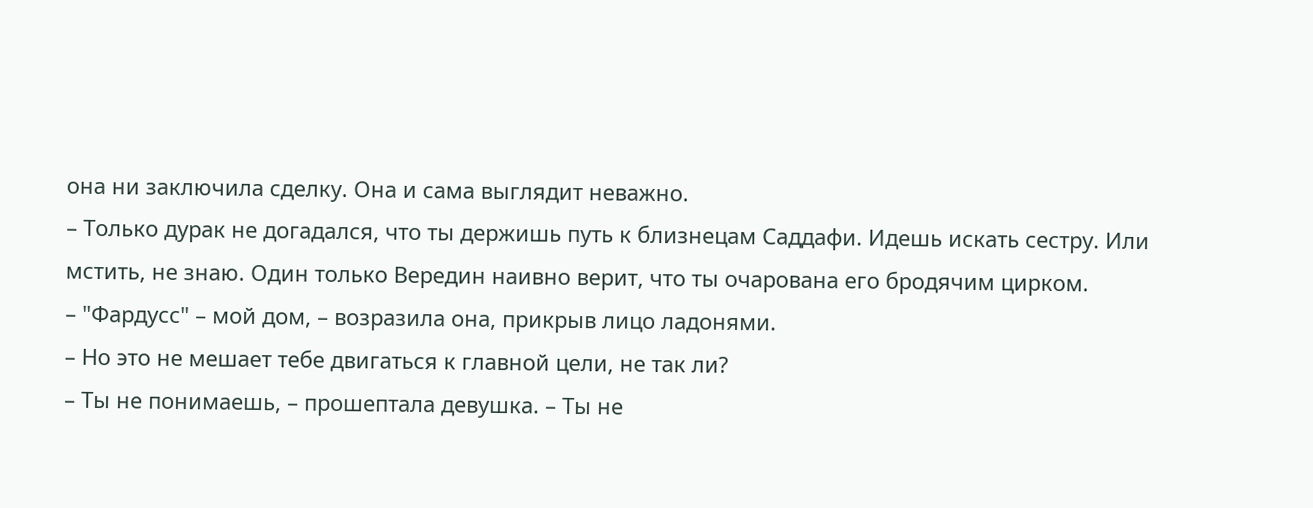она ни заключила сделку. Она и сама выглядит неважно.
– Только дурак не догадался, что ты держишь путь к близнецам Саддафи. Идешь искать сестру. Или мстить, не знаю. Один только Вередин наивно верит, что ты очарована его бродячим цирком.
– "Фардусс" – мой дом, – возразила она, прикрыв лицо ладонями.
– Но это не мешает тебе двигаться к главной цели, не так ли?
– Ты не понимаешь, – прошептала девушка. – Ты не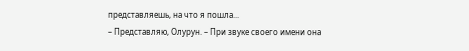представляешь, на что я пошла...
– Представляю, Олурун. – При звуке своего имени она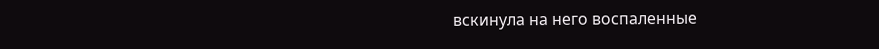вскинула на него воспаленные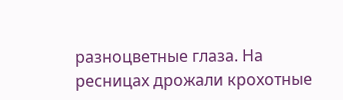разноцветные глаза. На ресницах дрожали крохотные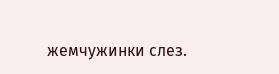жемчужинки слез.